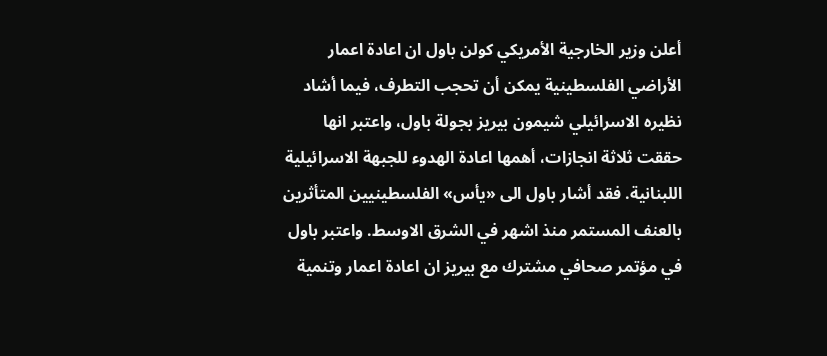أعلن وزير الخارجية الأمريكي كولن باول ان اعادة اعمار الأراضي الفلسطينية يمكن أن تحجب التطرف، فيما أشاد نظيره الاسرائيلي شيمون بيريز بجولة باول، واعتبر انها حققت ثلاثة انجازات، أهمها اعادة الهدوء للجبهة الاسرائيلية اللبنانية. فقد أشار باول الى «يأس» الفلسطينيين المتأثرين بالعنف المستمر منذ اشهر في الشرق الاوسط. واعتبر باول في مؤتمر صحافي مشترك مع بيريز ان اعادة اعمار وتنمية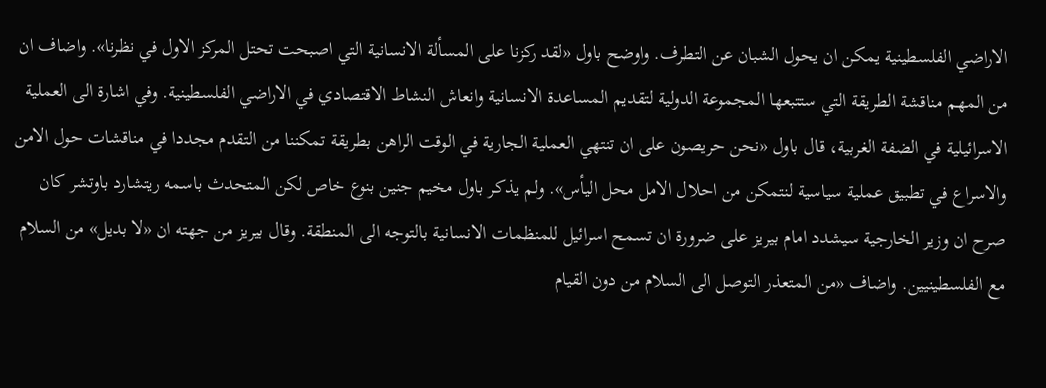الاراضي الفلسطينية يمكن ان يحول الشبان عن التطرف. واوضح باول «لقد ركزنا على المسألة الانسانية التي اصبحت تحتل المركز الاول في نظرنا». واضاف ان من المهم مناقشة الطريقة التي ستتبعها المجموعة الدولية لتقديم المساعدة الانسانية وانعاش النشاط الاقتصادي في الاراضي الفلسطينية. وفي اشارة الى العملية الاسرائيلية في الضفة الغربية، قال باول «نحن حريصون على ان تنتهي العملية الجارية في الوقت الراهن بطريقة تمكننا من التقدم مجددا في مناقشات حول الامن والاسراع في تطبيق عملية سياسية لنتمكن من احلال الامل محل اليأس». ولم يذكر باول مخيم جنين بنوع خاص لكن المتحدث باسمه ريتشارد باوتشر كان صرح ان وزير الخارجية سيشدد امام بيريز على ضرورة ان تسمح اسرائيل للمنظمات الانسانية بالتوجه الى المنطقة. وقال بيريز من جهته ان «لا بديل» من السلام مع الفلسطينيين. واضاف «من المتعذر التوصل الى السلام من دون القيام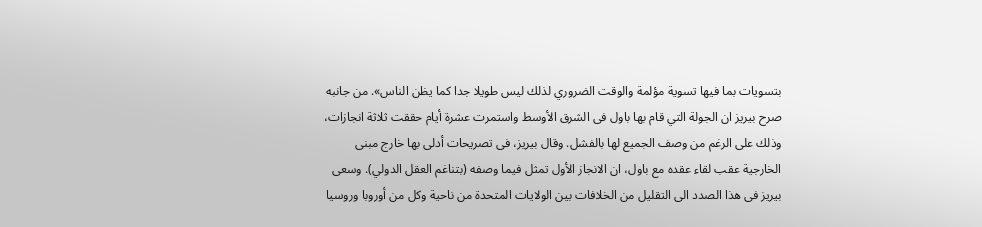بتسويات بما فيها تسوية مؤلمة والوقت الضروري لذلك ليس طويلا جدا كما يظن الناس». من جانبه صرح بيريز ان الجولة التي قام بها باول فى الشرق الأوسط واستمرت عشرة أيام حققت ثلاثة انجازات، وذلك على الرغم من وصف الجميع لها بالفشل. وقال بيريز، فى تصريحات أدلى بها خارج مبنى الخارجية عقب لقاء عقده مع باول، ان الانجاز الأول تمثل فيما وصفه (بتناغم العقل الدولي). وسعى بيريز فى هذا الصدد الى التقليل من الخلافات بين الولايات المتحدة من ناحية وكل من أوروبا وروسيا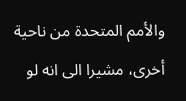والأمم المتحدة من ناحية أخرى، مشيرا الى انه لو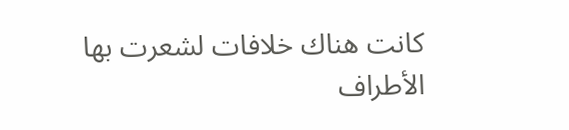كانت هناك خلافات لشعرت بها الأطراف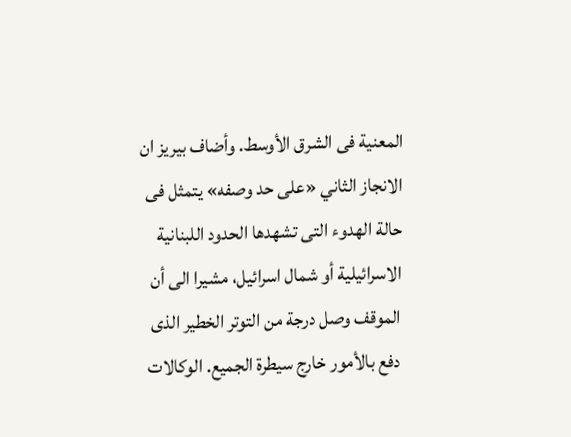المعنية فى الشرق الأوسط. وأضاف بيريز ان الانجاز الثاني «على حد وصفه» يتمثل فى حالة الهدوء التى تشهدها الحدود اللبنانية الاسرائيلية أو شمال اسرائيل، مشيرا الى أن الموقف وصل درجة من التوتر الخطير الذى دفع بالأمور خارج سيطرة الجميع. الوكالات